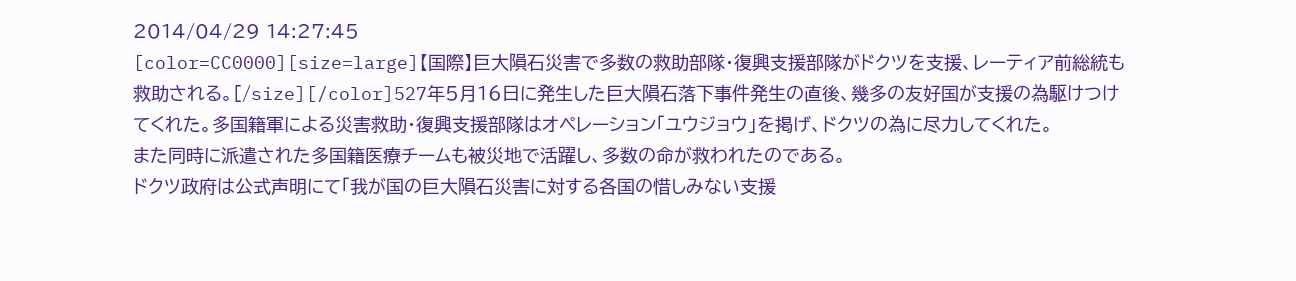2014/04/29 14:27:45
[color=CC0000][size=large]【国際】巨大隕石災害で多数の救助部隊・復興支援部隊がドクツを支援、レーティア前総統も救助される。[/size][/color]527年5月16日に発生した巨大隕石落下事件発生の直後、幾多の友好国が支援の為駆けつけてくれた。多国籍軍による災害救助・復興支援部隊はオペレーション「ユウジョウ」を掲げ、ドクツの為に尽力してくれた。
また同時に派遣された多国籍医療チームも被災地で活躍し、多数の命が救われたのである。
ドクツ政府は公式声明にて「我が国の巨大隕石災害に対する各国の惜しみない支援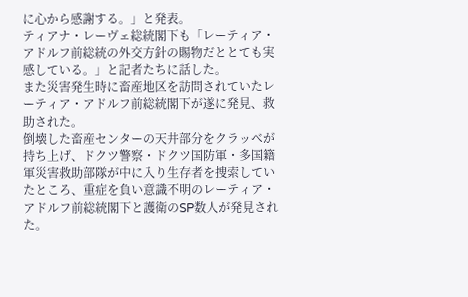に心から感謝する。」と発表。
ティアナ・レーヴェ総統閣下も「レーティア・アドルフ前総統の外交方針の賜物だととても実感している。」と記者たちに話した。
また災害発生時に畜産地区を訪問されていたレーティア・アドルフ前総統閣下が遂に発見、救助された。
倒壊した畜産センターの天井部分をクラッベが持ち上げ、ドクツ警察・ドクツ国防軍・多国籍軍災害救助部隊が中に入り生存者を捜索していたところ、重症を負い意識不明のレーティア・アドルフ前総統閣下と護衛のSP数人が発見された。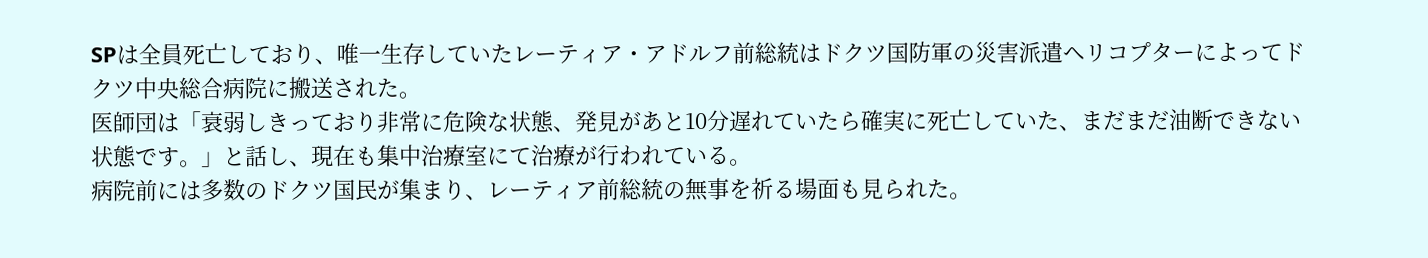SPは全員死亡しており、唯一生存していたレーティア・アドルフ前総統はドクツ国防軍の災害派遣ヘリコプターによってドクツ中央総合病院に搬送された。
医師団は「衰弱しきっており非常に危険な状態、発見があと10分遅れていたら確実に死亡していた、まだまだ油断できない状態です。」と話し、現在も集中治療室にて治療が行われている。
病院前には多数のドクツ国民が集まり、レーティア前総統の無事を祈る場面も見られた。